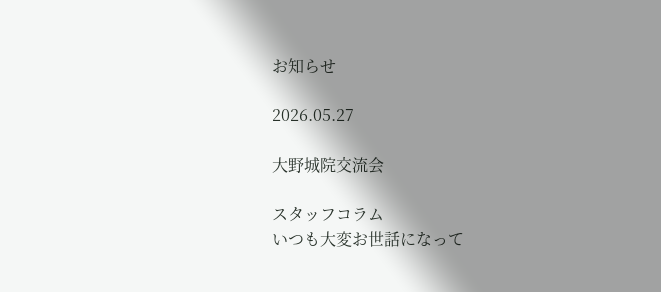お知らせ

2026.05.27

大野城院交流会

スタッフコラム
いつも大変お世話になって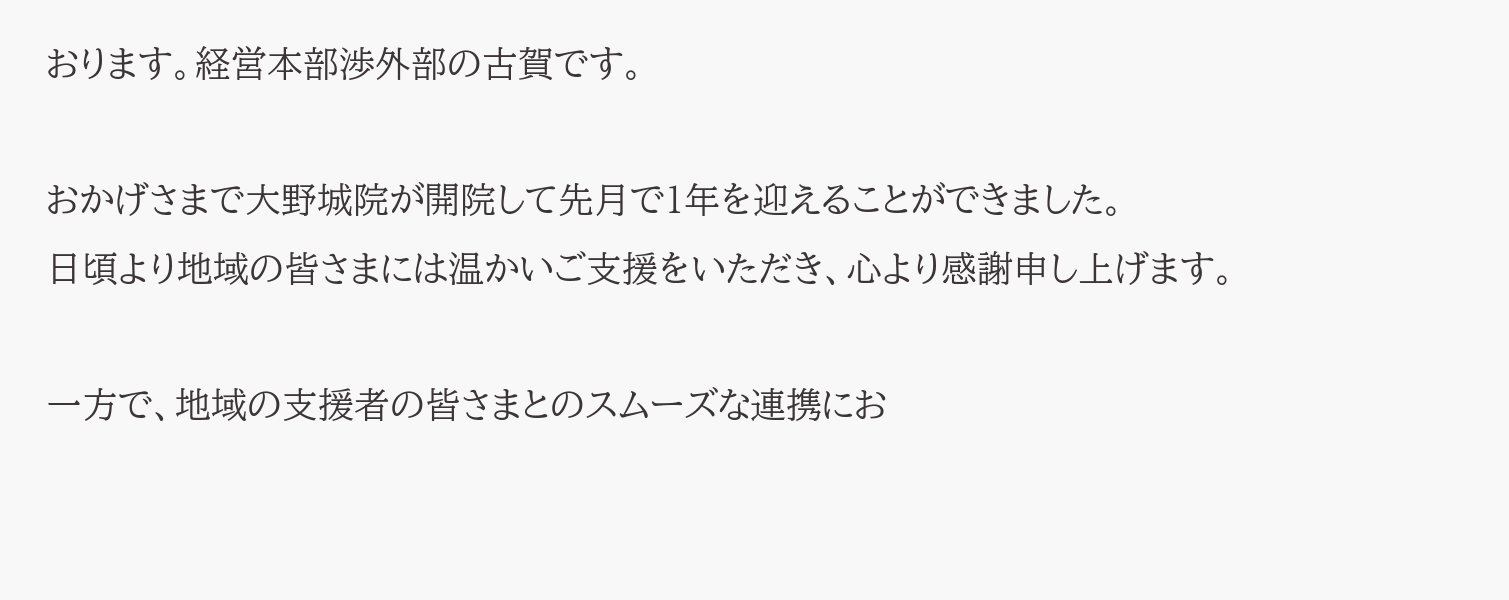おります。経営本部渉外部の古賀です。

おかげさまで大野城院が開院して先月で1年を迎えることができました。
日頃より地域の皆さまには温かいご支援をいただき、心より感謝申し上げます。

一方で、地域の支援者の皆さまとのスムーズな連携にお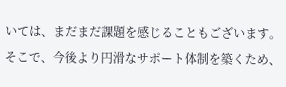いては、まだまだ課題を感じることもございます。
そこで、今後より円滑なサポート体制を築くため、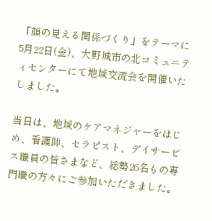「顔の見える関係づくり」をテーマに5月22日(金)、大野城市の北コミュニティセンターにて地域交流会を開催いたしました。

当日は、地域のケアマネジャーをはじめ、看護師、セラピスト、デイサービス職員の皆さまなど、総勢26名もの専門職の方々にご参加いただきました。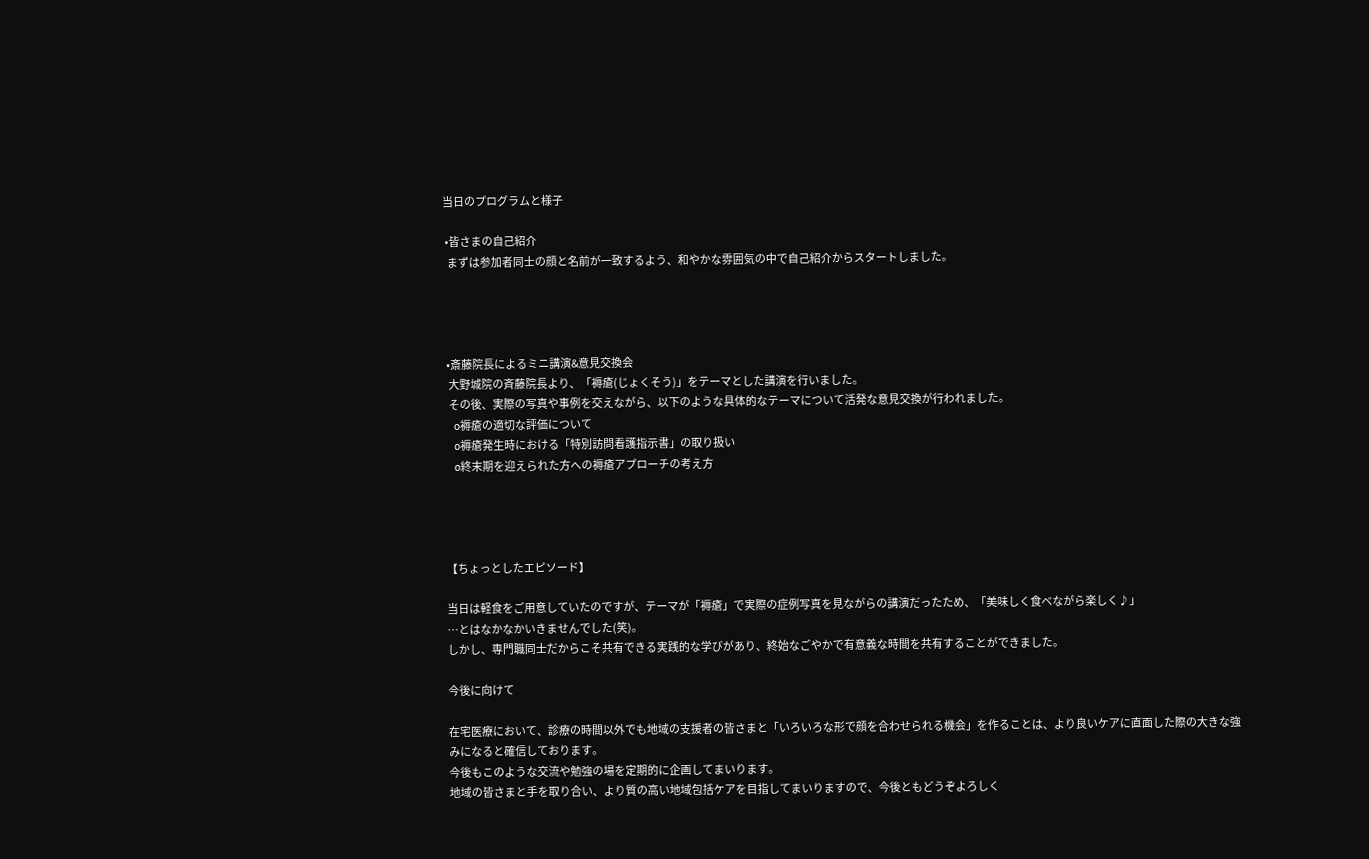当日のプログラムと様子

 •皆さまの自己紹介
  まずは参加者同士の顔と名前が一致するよう、和やかな雰囲気の中で自己紹介からスタートしました。




 •斎藤院長によるミニ講演&意見交換会
  大野城院の斉藤院長より、「褥瘡(じょくそう)」をテーマとした講演を行いました。
  その後、実際の写真や事例を交えながら、以下のような具体的なテーマについて活発な意見交換が行われました。
   o褥瘡の適切な評価について
   o褥瘡発生時における「特別訪問看護指示書」の取り扱い
   o終末期を迎えられた方への褥瘡アプローチの考え方




【ちょっとしたエピソード】

当日は軽食をご用意していたのですが、テーマが「褥瘡」で実際の症例写真を見ながらの講演だったため、「美味しく食べながら楽しく♪」
…とはなかなかいきませんでした(笑)。
しかし、専門職同士だからこそ共有できる実践的な学びがあり、終始なごやかで有意義な時間を共有することができました。

今後に向けて

在宅医療において、診療の時間以外でも地域の支援者の皆さまと「いろいろな形で顔を合わせられる機会」を作ることは、より良いケアに直面した際の大きな強みになると確信しております。
今後もこのような交流や勉強の場を定期的に企画してまいります。
地域の皆さまと手を取り合い、より質の高い地域包括ケアを目指してまいりますので、今後ともどうぞよろしく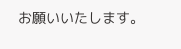お願いいたします。